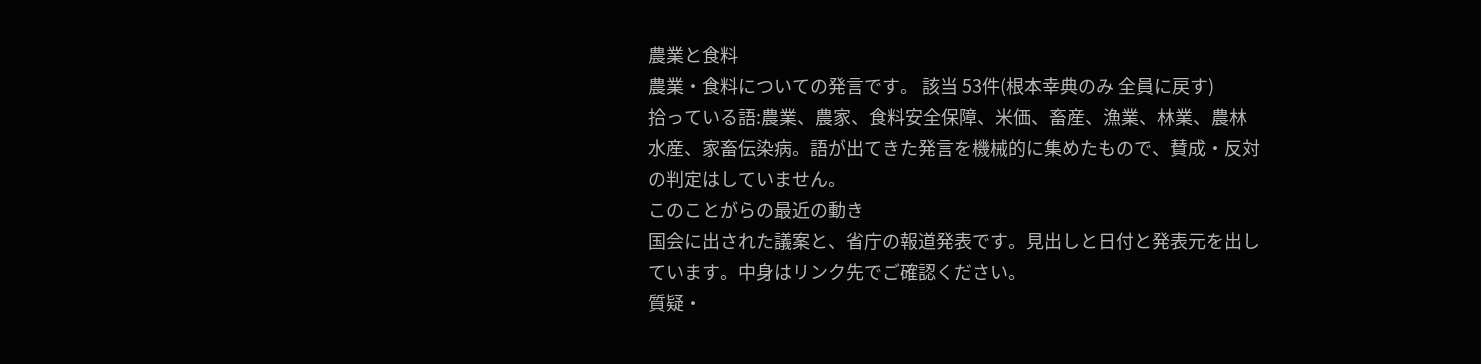農業と食料
農業・食料についての発言です。 該当 53件(根本幸典のみ 全員に戻す)
拾っている語:農業、農家、食料安全保障、米価、畜産、漁業、林業、農林水産、家畜伝染病。語が出てきた発言を機械的に集めたもので、賛成・反対の判定はしていません。
このことがらの最近の動き
国会に出された議案と、省庁の報道発表です。見出しと日付と発表元を出しています。中身はリンク先でご確認ください。
質疑・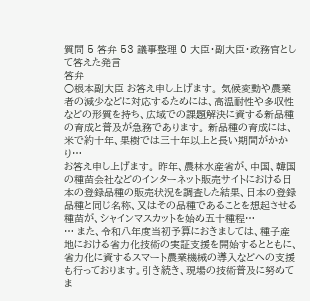質問 5 答弁 53 議事整理 0 大臣・副大臣・政務官として答えた発言
答弁
○根本副大臣 お答え申し上げます。 気候変動や農業者の減少などに対応するためには、高温耐性や多収性などの形質を持ち、広域での課題解決に資する新品種の育成と普及が急務であります。 新品種の育成には、米で約十年、果樹では三十年以上と長い期間がかかり…
お答え申し上げます。 昨年、農林水産省が、中国、韓国の種苗会社などのインターネット販売サイトにおける日本の登録品種の販売状況を調査した結果、日本の登録品種と同じ名称、又はその品種であることを想起させる種苗が、シャインマスカットを始め五十種程…
… また、令和八年度当初予算におきましては、種子産地における省力化技術の実証支援を開始するとともに、省力化に資するスマート農業機械の導入などへの支援も行っております。引き続き、現場の技術普及に努めてま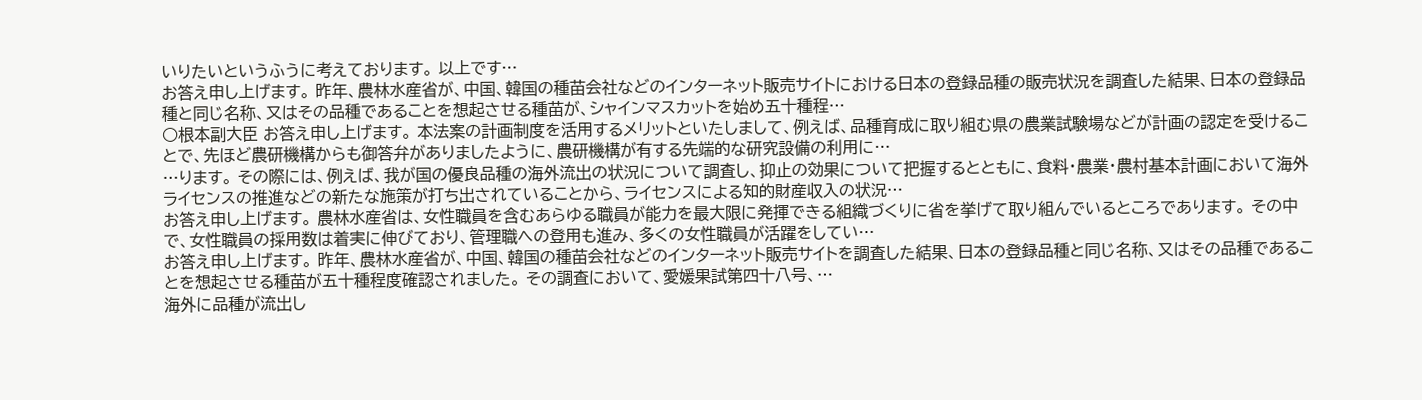いりたいというふうに考えております。 以上です…
お答え申し上げます。 昨年、農林水産省が、中国、韓国の種苗会社などのインターネット販売サイトにおける日本の登録品種の販売状況を調査した結果、日本の登録品種と同じ名称、又はその品種であることを想起させる種苗が、シャインマスカットを始め五十種程…
○根本副大臣 お答え申し上げます。 本法案の計画制度を活用するメリットといたしまして、例えば、品種育成に取り組む県の農業試験場などが計画の認定を受けることで、先ほど農研機構からも御答弁がありましたように、農研機構が有する先端的な研究設備の利用に…
…ります。 その際には、例えば、我が国の優良品種の海外流出の状況について調査し、抑止の効果について把握するとともに、食料・農業・農村基本計画において海外ライセンスの推進などの新たな施策が打ち出されていることから、ライセンスによる知的財産収入の状況…
お答え申し上げます。 農林水産省は、女性職員を含むあらゆる職員が能力を最大限に発揮できる組織づくりに省を挙げて取り組んでいるところであります。 その中で、女性職員の採用数は着実に伸びており、管理職への登用も進み、多くの女性職員が活躍をしてい…
お答え申し上げます。 昨年、農林水産省が、中国、韓国の種苗会社などのインターネット販売サイトを調査した結果、日本の登録品種と同じ名称、又はその品種であることを想起させる種苗が五十種程度確認されました。 その調査において、愛媛果試第四十八号、…
海外に品種が流出し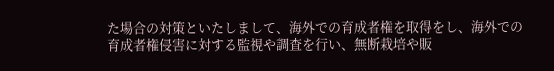た場合の対策といたしまして、海外での育成者権を取得をし、海外での育成者権侵害に対する監視や調査を行い、無断栽培や販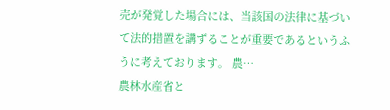売が発覚した場合には、当該国の法律に基づいて法的措置を講ずることが重要であるというふうに考えております。 農…
農林水産省と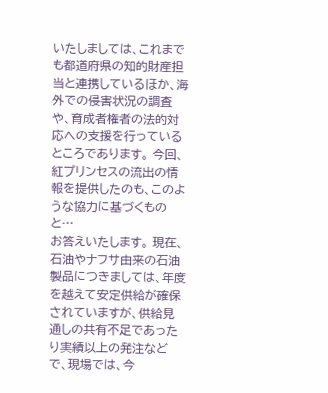いたしましては、これまでも都道府県の知的財産担当と連携しているほか、海外での侵害状況の調査や、育成者権者の法的対応への支援を行っているところであります。 今回、紅プリンセスの流出の情報を提供したのも、このような協力に基づくものと…
お答えいたします。 現在、石油やナフサ由来の石油製品につきましては、年度を越えて安定供給が確保されていますが、供給見通しの共有不足であったり実績以上の発注などで、現場では、今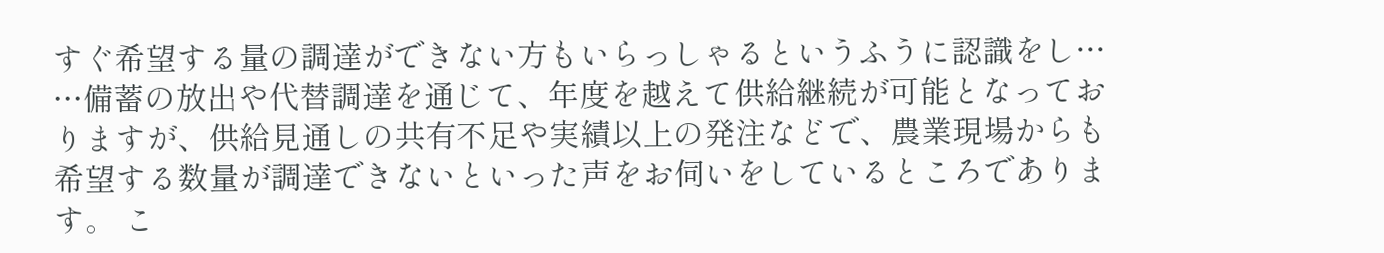すぐ希望する量の調達ができない方もいらっしゃるというふうに認識をし…
…備蓄の放出や代替調達を通じて、年度を越えて供給継続が可能となっておりますが、供給見通しの共有不足や実績以上の発注などで、農業現場からも希望する数量が調達できないといった声をお伺いをしているところであります。 こ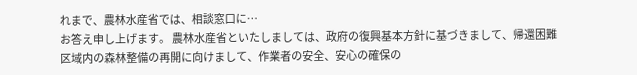れまで、農林水産省では、相談窓口に…
お答え申し上げます。 農林水産省といたしましては、政府の復興基本方針に基づきまして、帰還困難区域内の森林整備の再開に向けまして、作業者の安全、安心の確保の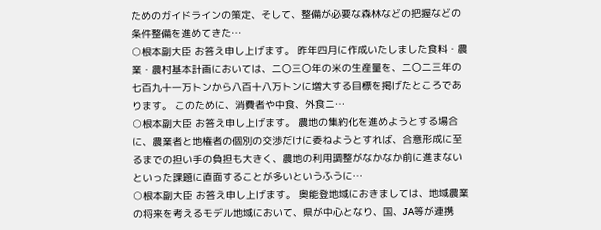ためのガイドラインの策定、そして、整備が必要な森林などの把握などの条件整備を進めてきた…
○根本副大臣 お答え申し上げます。 昨年四月に作成いたしました食料・農業・農村基本計画においては、二〇三〇年の米の生産量を、二〇二三年の七百九十一万トンから八百十八万トンに増大する目標を掲げたところであります。 このために、消費者や中食、外食ニ…
○根本副大臣 お答え申し上げます。 農地の集約化を進めようとする場合に、農業者と地権者の個別の交渉だけに委ねようとすれば、合意形成に至るまでの担い手の負担も大きく、農地の利用調整がなかなか前に進まないといった課題に直面することが多いというふうに…
○根本副大臣 お答え申し上げます。 奥能登地域におきましては、地域農業の将来を考えるモデル地域において、県が中心となり、国、JA等が連携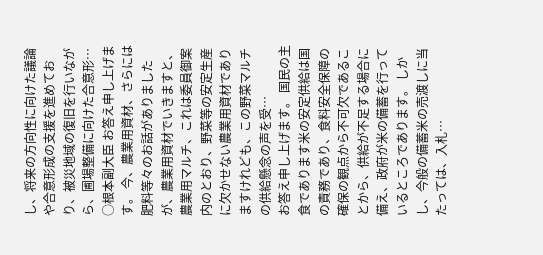し、将来の方向性に向けた議論や合意形成の支援を進めており、被災地域の復旧を行いながら、圃場整備に向けた合意形…
○根本副大臣 お答え申し上げます。 今、農業用資材、さらには肥料等々のお話がありましたが、農業用資材でいきますと、農業用マルチ、これは委員御案内のとおり、野菜等の安定生産に欠かせない農業用資材でありますけれども、この野菜マルチの供給懸念の声を受…
お答え申し上げます。 国民の主食であります米の安定供給は国の責務であり、食料安全保障の確保の観点から不可欠であることから、供給が不足する場合に備え、政府が米の備蓄を行っているところであります。 しかし、今般の備蓄米の売渡しに当たっては、入札…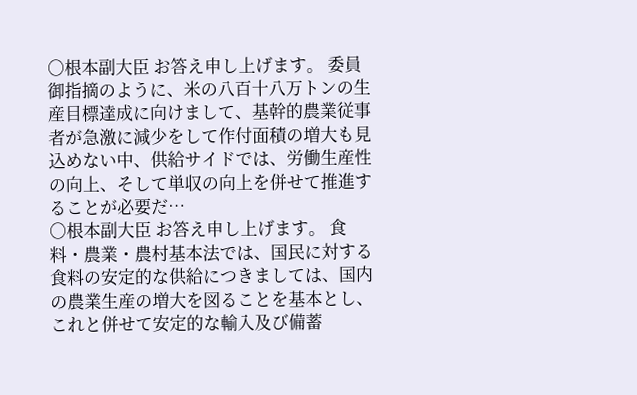○根本副大臣 お答え申し上げます。 委員御指摘のように、米の八百十八万トンの生産目標達成に向けまして、基幹的農業従事者が急激に減少をして作付面積の増大も見込めない中、供給サイドでは、労働生産性の向上、そして単収の向上を併せて推進することが必要だ…
○根本副大臣 お答え申し上げます。 食料・農業・農村基本法では、国民に対する食料の安定的な供給につきましては、国内の農業生産の増大を図ることを基本とし、これと併せて安定的な輸入及び備蓄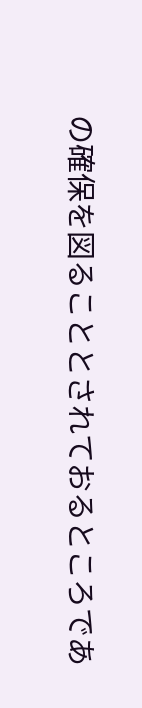の確保を図ることとされておるところであ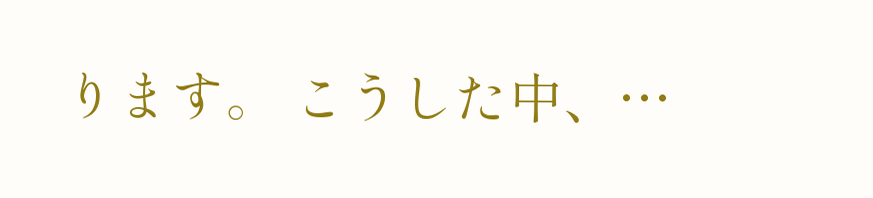ります。 こうした中、…